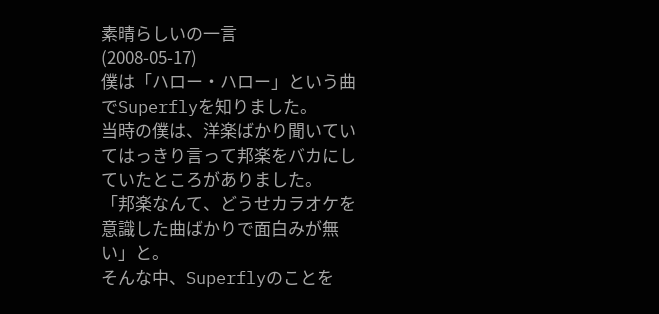素晴らしいの一言
(2008-05-17)
僕は「ハロー・ハロー」という曲でSuperflyを知りました。
当時の僕は、洋楽ばかり聞いていてはっきり言って邦楽をバカにしていたところがありました。
「邦楽なんて、どうせカラオケを意識した曲ばかりで面白みが無い」と。
そんな中、Superflyのことを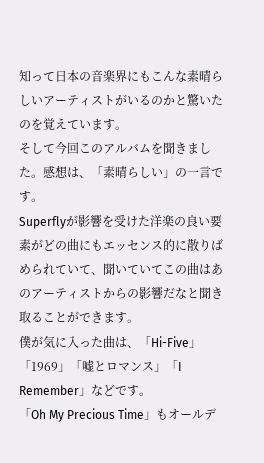知って日本の音楽界にもこんな素晴らしいアーティストがいるのかと驚いたのを覚えています。
そして今回このアルバムを聞きました。感想は、「素晴らしい」の一言です。
Superflyが影響を受けた洋楽の良い要素がどの曲にもエッセンス的に散りばめられていて、聞いていてこの曲はあのアーティストからの影響だなと聞き取ることができます。
僕が気に入った曲は、「Hi-Five」「1969」「嘘とロマンス」「I Remember」などです。
「Oh My Precious Time」もオールデ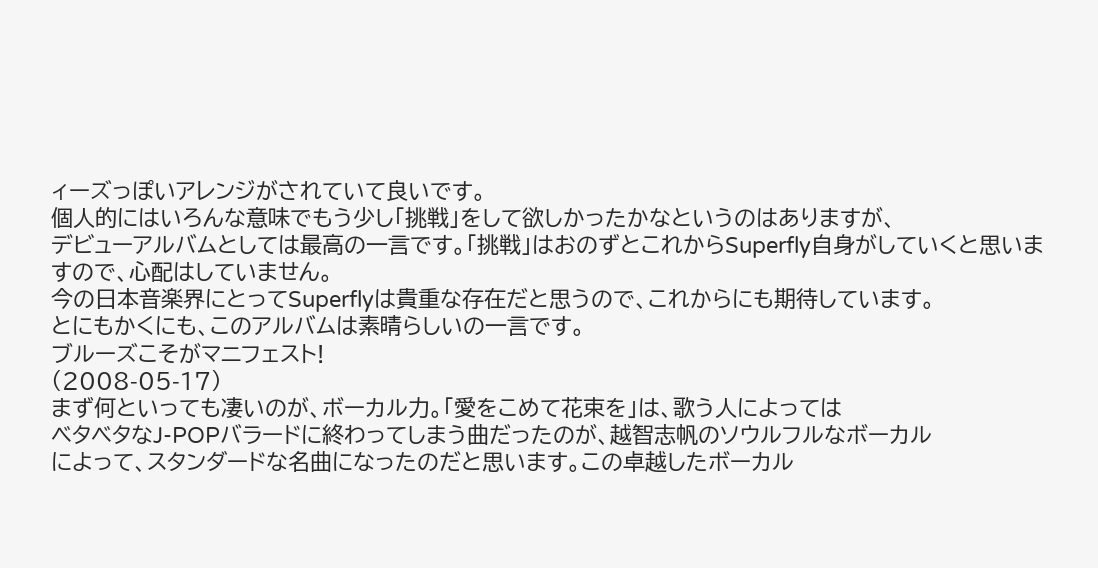ィーズっぽいアレンジがされていて良いです。
個人的にはいろんな意味でもう少し「挑戦」をして欲しかったかなというのはありますが、
デビューアルバムとしては最高の一言です。「挑戦」はおのずとこれからSuperfly自身がしていくと思いますので、心配はしていません。
今の日本音楽界にとってSuperflyは貴重な存在だと思うので、これからにも期待しています。
とにもかくにも、このアルバムは素晴らしいの一言です。
ブルーズこそがマニフェスト!
(2008-05-17)
まず何といっても凄いのが、ボーカル力。「愛をこめて花束を」は、歌う人によっては
ベタベタなJ-POPバラードに終わってしまう曲だったのが、越智志帆のソウルフルなボーカル
によって、スタンダードな名曲になったのだと思います。この卓越したボーカル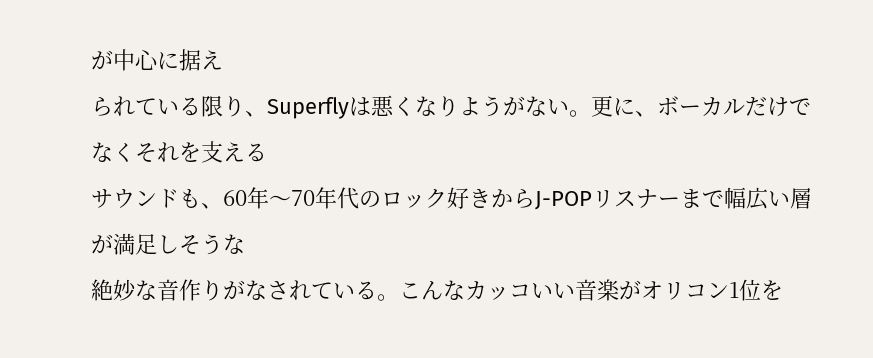が中心に据え
られている限り、Superflyは悪くなりようがない。更に、ボーカルだけでなくそれを支える
サウンドも、60年〜70年代のロック好きからJ-POPリスナーまで幅広い層が満足しそうな
絶妙な音作りがなされている。こんなカッコいい音楽がオリコン1位を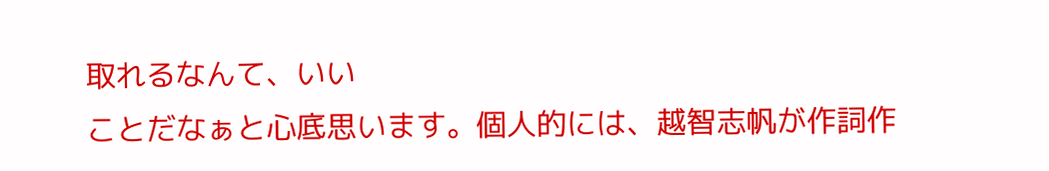取れるなんて、いい
ことだなぁと心底思います。個人的には、越智志帆が作詞作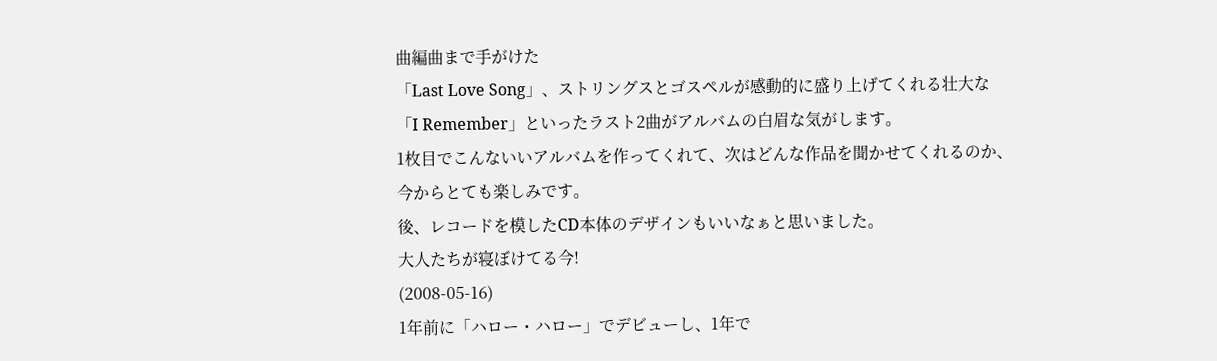曲編曲まで手がけた
「Last Love Song」、ストリングスとゴスペルが感動的に盛り上げてくれる壮大な
「I Remember」といったラスト2曲がアルバムの白眉な気がします。
1枚目でこんないいアルバムを作ってくれて、次はどんな作品を聞かせてくれるのか、
今からとても楽しみです。
後、レコードを模したCD本体のデザインもいいなぁと思いました。
大人たちが寝ぼけてる今!
(2008-05-16)
1年前に「ハロー・ハロー」でデビューし、1年で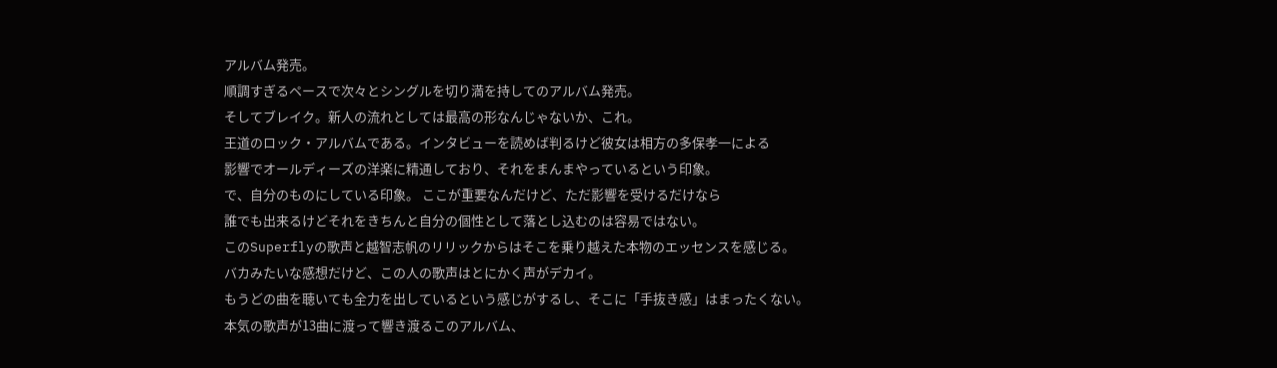アルバム発売。
順調すぎるペースで次々とシングルを切り満を持してのアルバム発売。
そしてブレイク。新人の流れとしては最高の形なんじゃないか、これ。
王道のロック・アルバムである。インタビューを読めば判るけど彼女は相方の多保孝一による
影響でオールディーズの洋楽に精通しており、それをまんまやっているという印象。
で、自分のものにしている印象。 ここが重要なんだけど、ただ影響を受けるだけなら
誰でも出来るけどそれをきちんと自分の個性として落とし込むのは容易ではない。
このSuperflyの歌声と越智志帆のリリックからはそこを乗り越えた本物のエッセンスを感じる。
バカみたいな感想だけど、この人の歌声はとにかく声がデカイ。
もうどの曲を聴いても全力を出しているという感じがするし、そこに「手抜き感」はまったくない。
本気の歌声が13曲に渡って響き渡るこのアルバム、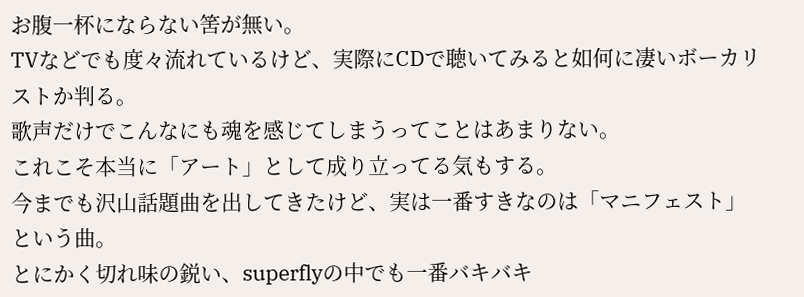お腹一杯にならない筈が無い。
TVなどでも度々流れているけど、実際にCDで聴いてみると如何に凄いボーカリストか判る。
歌声だけでこんなにも魂を感じてしまうってことはあまりない。
これこそ本当に「アート」として成り立ってる気もする。
今までも沢山話題曲を出してきたけど、実は一番すきなのは「マニフェスト」という曲。
とにかく切れ味の鋭い、superflyの中でも一番バキバキ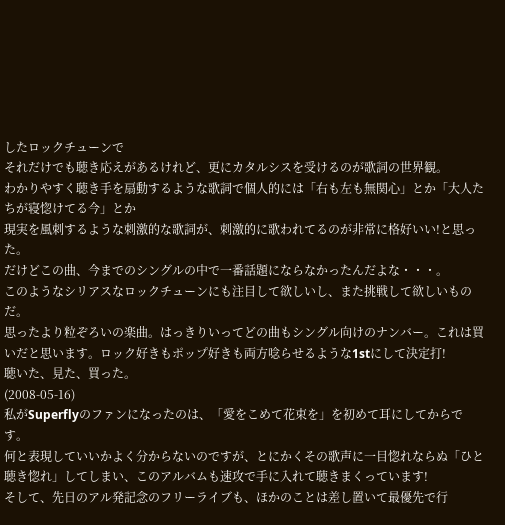したロックチューンで
それだけでも聴き応えがあるけれど、更にカタルシスを受けるのが歌詞の世界観。
わかりやすく聴き手を扇動するような歌詞で個人的には「右も左も無関心」とか「大人たちが寝惚けてる今」とか
現実を風刺するような刺激的な歌詞が、刺激的に歌われてるのが非常に格好いい!と思った。
だけどこの曲、今までのシングルの中で一番話題にならなかったんだよな・・・。
このようなシリアスなロックチューンにも注目して欲しいし、また挑戦して欲しいものだ。
思ったより粒ぞろいの楽曲。はっきりいってどの曲もシングル向けのナンバー。これは買いだと思います。ロック好きもポップ好きも両方唸らせるような1stにして決定打!
聴いた、見た、買った。
(2008-05-16)
私がSuperflyのファンになったのは、「愛をこめて花束を」を初めて耳にしてからです。
何と表現していいかよく分からないのですが、とにかくその歌声に一目惚れならぬ「ひと聴き惚れ」してしまい、このアルバムも速攻で手に入れて聴きまくっています!
そして、先日のアル発記念のフリーライブも、ほかのことは差し置いて最優先で行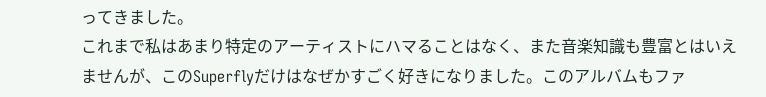ってきました。
これまで私はあまり特定のアーティストにハマることはなく、また音楽知識も豊富とはいえませんが、このSuperflyだけはなぜかすごく好きになりました。このアルバムもファ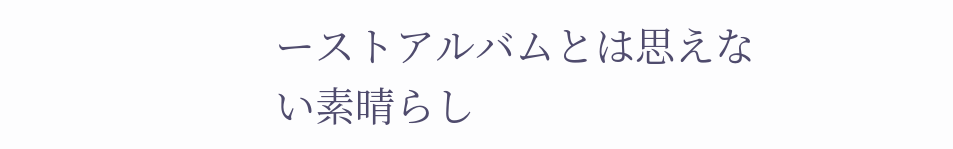ーストアルバムとは思えない素晴らし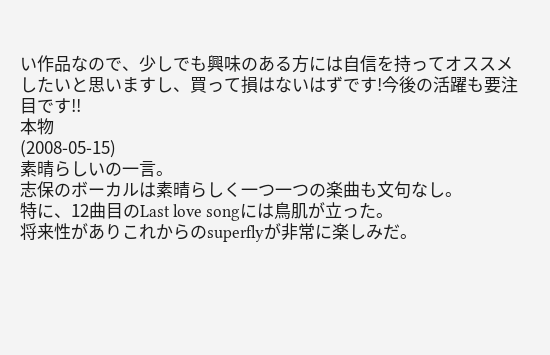い作品なので、少しでも興味のある方には自信を持ってオススメしたいと思いますし、買って損はないはずです!今後の活躍も要注目です!!
本物
(2008-05-15)
素晴らしいの一言。
志保のボーカルは素晴らしく一つ一つの楽曲も文句なし。
特に、12曲目のLast love songには鳥肌が立った。
将来性がありこれからのsuperflyが非常に楽しみだ。